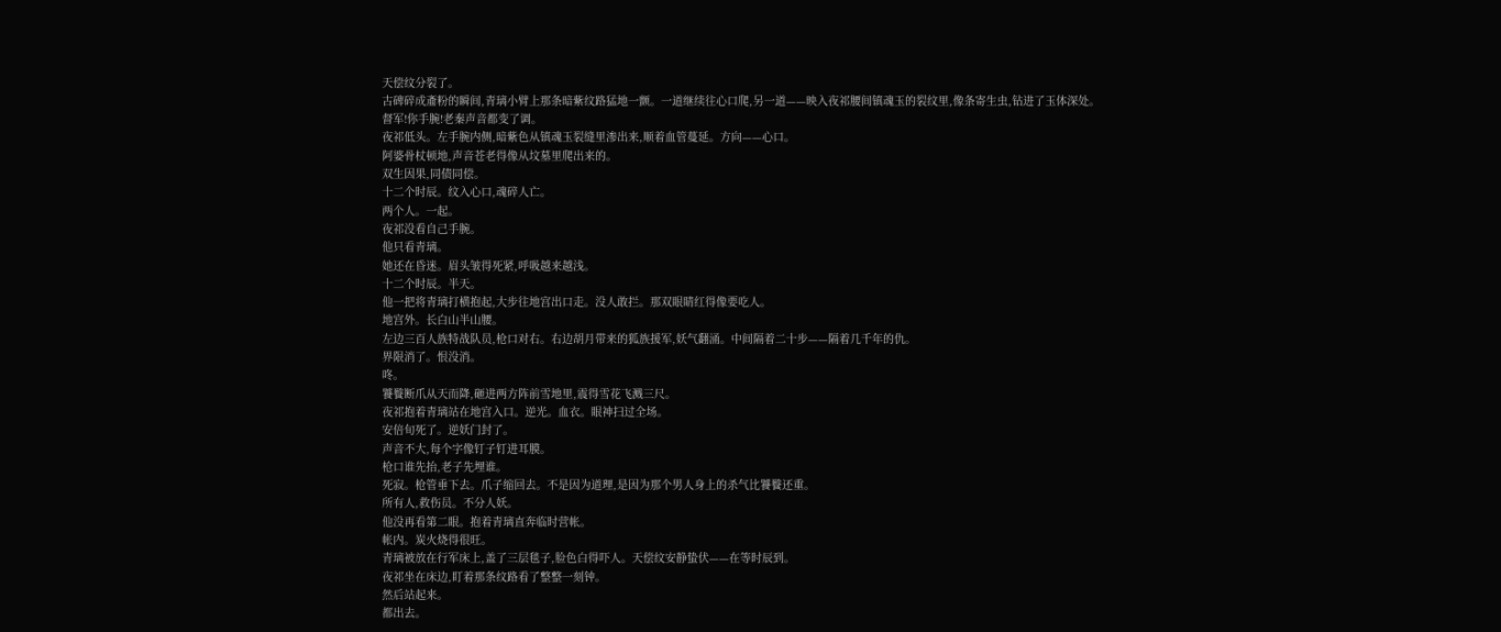天偿纹分裂了。
古碑碎成齑粉的瞬间,青璃小臂上那条暗紫纹路猛地一颤。一道继续往心口爬,另一道——映入夜祁腰间镇魂玉的裂纹里,像条寄生虫,钻进了玉体深处。
督军!你手腕!老秦声音都变了调。
夜祁低头。左手腕内侧,暗紫色从镇魂玉裂缝里渗出来,顺着血管蔓延。方向——心口。
阿婆骨杖顿地,声音苍老得像从坟墓里爬出来的。
双生因果,同债同偿。
十二个时辰。纹入心口,魂碎人亡。
两个人。一起。
夜祁没看自己手腕。
他只看青璃。
她还在昏迷。眉头皱得死紧,呼吸越来越浅。
十二个时辰。半天。
他一把将青璃打横抱起,大步往地宫出口走。没人敢拦。那双眼睛红得像要吃人。
地宫外。长白山半山腰。
左边三百人族特战队员,枪口对右。右边胡月带来的狐族援军,妖气翻涌。中间隔着二十步——隔着几千年的仇。
界限消了。恨没消。
咚。
饕餮断爪从天而降,砸进两方阵前雪地里,震得雪花飞溅三尺。
夜祁抱着青璃站在地宫入口。逆光。血衣。眼神扫过全场。
安倍旬死了。逆妖门封了。
声音不大,每个字像钉子钉进耳膜。
枪口谁先抬,老子先埋谁。
死寂。枪管垂下去。爪子缩回去。不是因为道理,是因为那个男人身上的杀气比饕餮还重。
所有人,救伤员。不分人妖。
他没再看第二眼。抱着青璃直奔临时营帐。
帐内。炭火烧得很旺。
青璃被放在行军床上,盖了三层毯子,脸色白得吓人。天偿纹安静蛰伏——在等时辰到。
夜祁坐在床边,盯着那条纹路看了整整一刻钟。
然后站起来。
都出去。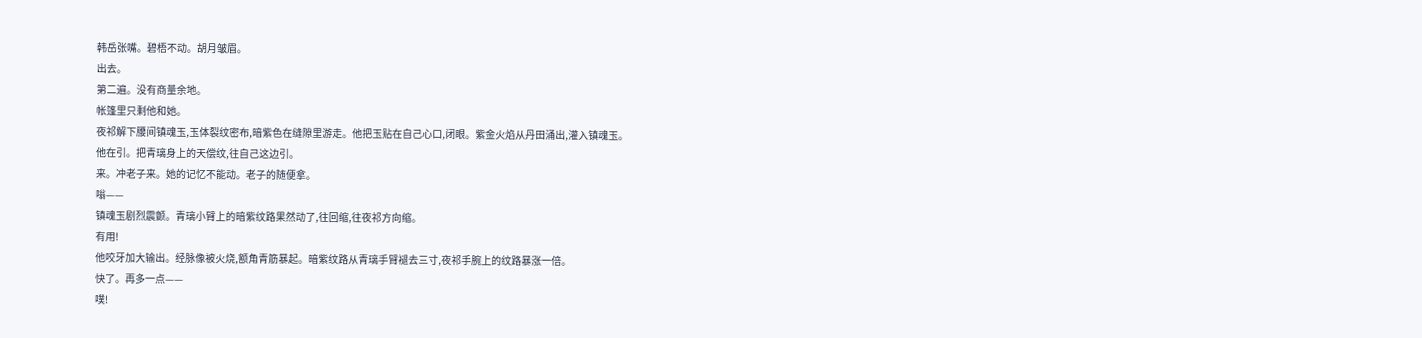韩岳张嘴。碧梧不动。胡月皱眉。
出去。
第二遍。没有商量余地。
帐篷里只剩他和她。
夜祁解下腰间镇魂玉,玉体裂纹密布,暗紫色在缝隙里游走。他把玉贴在自己心口,闭眼。紫金火焰从丹田涌出,灌入镇魂玉。
他在引。把青璃身上的天偿纹,往自己这边引。
来。冲老子来。她的记忆不能动。老子的随便拿。
嗡——
镇魂玉剧烈震颤。青璃小臂上的暗紫纹路果然动了,往回缩,往夜祁方向缩。
有用!
他咬牙加大输出。经脉像被火烧,额角青筋暴起。暗紫纹路从青璃手臂褪去三寸,夜祁手腕上的纹路暴涨一倍。
快了。再多一点——
噗!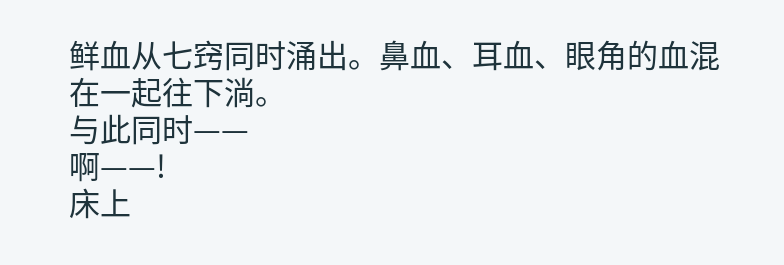鲜血从七窍同时涌出。鼻血、耳血、眼角的血混在一起往下淌。
与此同时——
啊——!
床上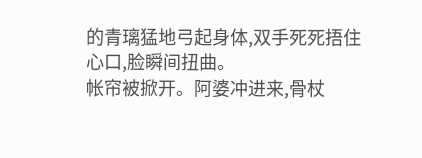的青璃猛地弓起身体,双手死死捂住心口,脸瞬间扭曲。
帐帘被掀开。阿婆冲进来,骨杖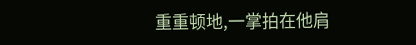重重顿地,一掌拍在他肩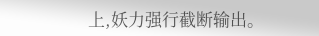上,妖力强行截断输出。